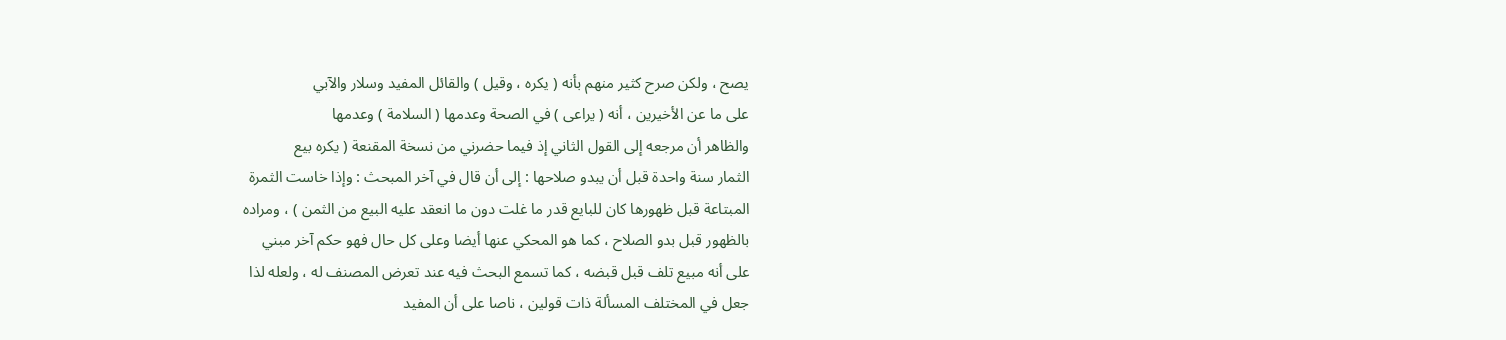يصح ، ولكن صرح كثير منهم بأنه ( يكره ، وقيل ) والقائل المفيد وسلار والآبي
على ما عن الأخيرين ، أنه ( يراعى ) في الصحة وعدمها ( السلامة ) وعدمها
والظاهر أن مرجعه إلى القول الثاني إذ فيما حضرني من نسخة المقنعة ( يكره بيع
الثمار سنة واحدة قبل أن يبدو صلاحها : إلى أن قال في آخر المبحث : وإذا خاست الثمرة
المبتاعة قبل ظهورها كان للبايع قدر ما غلت دون ما انعقد عليه البيع من الثمن ) ، ومراده
بالظهور قبل بدو الصلاح ، كما هو المحكي عنها أيضا وعلى كل حال فهو حكم آخر مبني
على أنه مبيع تلف قبل قبضه ، كما تسمع البحث فيه عند تعرض المصنف له ، ولعله لذا
جعل في المختلف المسألة ذات قولين ، ناصا على أن المفيد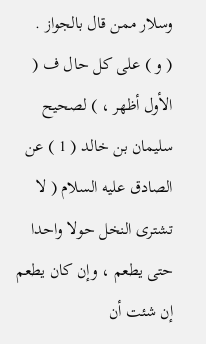وسلار ممن قال بالجواز .
( و ) على كل حال ف ( الأول أظهر ، ) لصحيح سليمان بن خالد ( 1 ) عن
الصادق عليه السلام ( لا تشترى النخل حولا واحدا حتى يطعم ، وإن كان يطعم إن شئت أن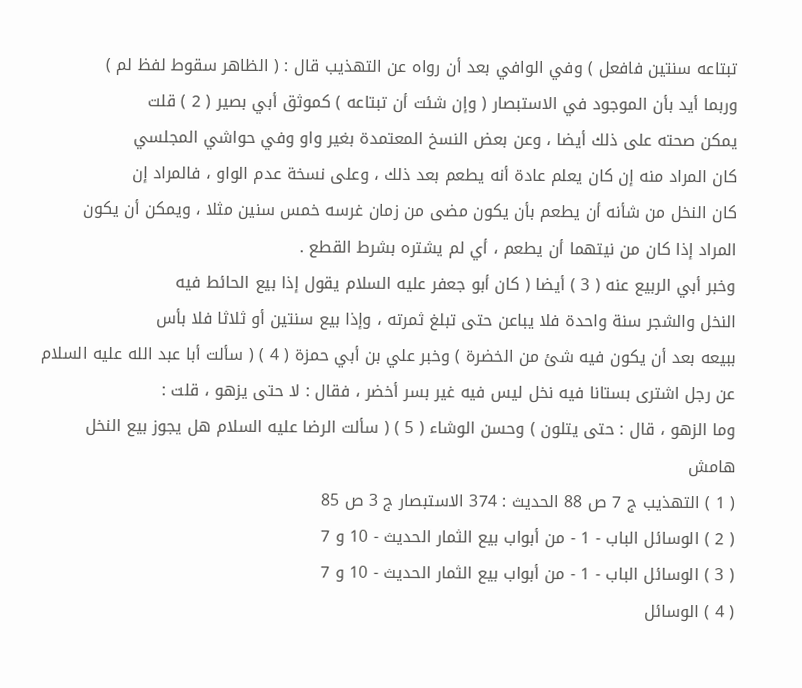تبتاعه سنتين فافعل ) وفي الوافي بعد أن رواه عن التهذيب قال : ( الظاهر سقوط لفظ لم )
وربما أيد بأن الموجود في الاستبصار ( وإن شئت أن تبتاعه ) كموثق أبي بصير ( 2 ) قلت
يمكن صحته على ذلك أيضا ، وعن بعض النسخ المعتمدة بغير واو وفي حواشي المجلسي
كان المراد منه إن كان يعلم عادة أنه يطعم بعد ذلك ، وعلى نسخة عدم الواو ، فالمراد إن
كان النخل من شأنه أن يطعم بأن يكون مضى من زمان غرسه خمس سنين مثلا ، ويمكن أن يكون
المراد إذا كان من نيتهما أن يطعم ، أي لم يشتره بشرط القطع .
وخبر أبي الربيع عنه ( 3 ) أيضا ( كان أبو جعفر عليه السلام يقول إذا بيع الحائط فيه
النخل والشجر سنة واحدة فلا يباعن حتى تبلغ ثمرته ، وإذا بيع سنتين أو ثلاثا فلا بأس
ببيعه بعد أن يكون فيه شئ من الخضرة ) وخبر علي بن أبي حمزة ( 4 ) ( سألت أبا عبد الله عليه السلام
عن رجل اشترى بستانا فيه نخل ليس فيه غير بسر أخضر ، فقال : لا حتى يزهو ، قلت :
وما الزهو ، قال : حتى يتلون ) وحسن الوشاء ( 5 ) ( سألت الرضا عليه السلام هل يجوز بيع النخل
هامش
( 1 ) التهذيب ج 7 ص 88 الحديث : 374 الاستبصار ج 3 ص 85
( 2 ) الوسائل الباب - 1 - من أبواب بيع الثمار الحديث - 10 و 7
( 3 ) الوسائل الباب - 1 - من أبواب بيع الثمار الحديث - 10 و 7
( 4 ) الوسائل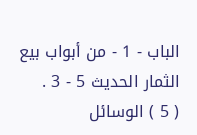الباب - 1 - من أبواب بيع الثمار الحديث 5 - 3 .
( 5 ) الوسائل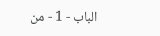الباب - 1 - من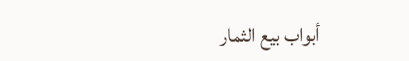أبواب بيع الثمار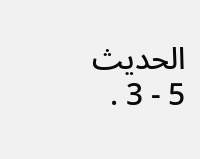الحديث 5 - 3 .